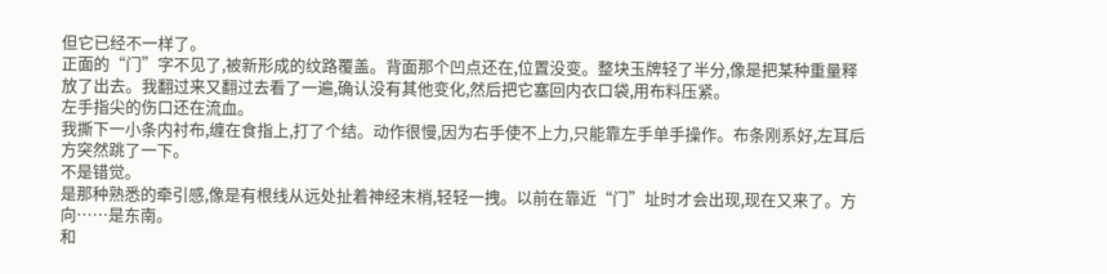但它已经不一样了。
正面的“门”字不见了,被新形成的纹路覆盖。背面那个凹点还在,位置没变。整块玉牌轻了半分,像是把某种重量释放了出去。我翻过来又翻过去看了一遍,确认没有其他变化,然后把它塞回内衣口袋,用布料压紧。
左手指尖的伤口还在流血。
我撕下一小条内衬布,缠在食指上,打了个结。动作很慢,因为右手使不上力,只能靠左手单手操作。布条刚系好,左耳后方突然跳了一下。
不是错觉。
是那种熟悉的牵引感,像是有根线从远处扯着神经末梢,轻轻一拽。以前在靠近“门”址时才会出现,现在又来了。方向……是东南。
和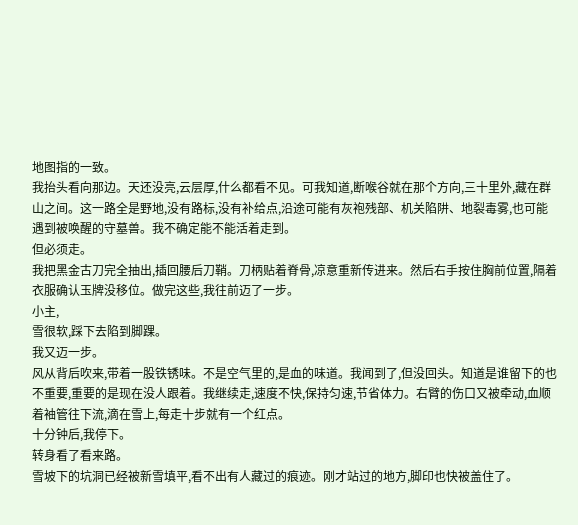地图指的一致。
我抬头看向那边。天还没亮,云层厚,什么都看不见。可我知道,断喉谷就在那个方向,三十里外,藏在群山之间。这一路全是野地,没有路标,没有补给点,沿途可能有灰袍残部、机关陷阱、地裂毒雾,也可能遇到被唤醒的守墓兽。我不确定能不能活着走到。
但必须走。
我把黑金古刀完全抽出,插回腰后刀鞘。刀柄贴着脊骨,凉意重新传进来。然后右手按住胸前位置,隔着衣服确认玉牌没移位。做完这些,我往前迈了一步。
小主,
雪很软,踩下去陷到脚踝。
我又迈一步。
风从背后吹来,带着一股铁锈味。不是空气里的,是血的味道。我闻到了,但没回头。知道是谁留下的也不重要,重要的是现在没人跟着。我继续走,速度不快,保持匀速,节省体力。右臂的伤口又被牵动,血顺着袖管往下流,滴在雪上,每走十步就有一个红点。
十分钟后,我停下。
转身看了看来路。
雪坡下的坑洞已经被新雪填平,看不出有人藏过的痕迹。刚才站过的地方,脚印也快被盖住了。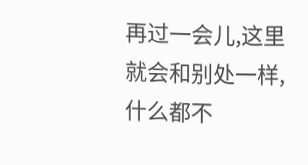再过一会儿,这里就会和别处一样,什么都不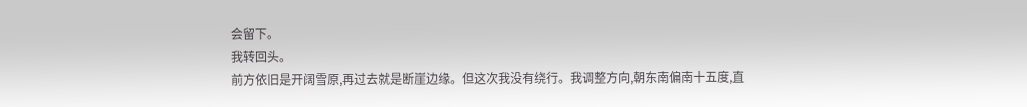会留下。
我转回头。
前方依旧是开阔雪原,再过去就是断崖边缘。但这次我没有绕行。我调整方向,朝东南偏南十五度,直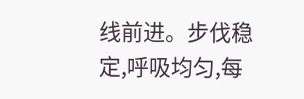线前进。步伐稳定,呼吸均匀,每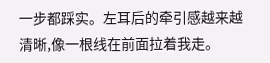一步都踩实。左耳后的牵引感越来越清晰,像一根线在前面拉着我走。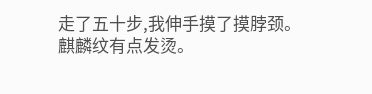走了五十步,我伸手摸了摸脖颈。
麒麟纹有点发烫。